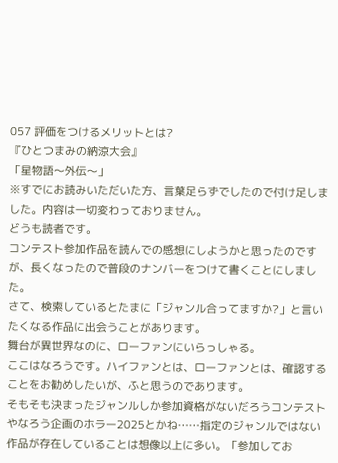057 評価をつけるメリットとは?
『ひとつまみの納涼大会』
「星物語〜外伝〜」
※すでにお読みいただいた方、言葉足らずでしたので付け足しました。内容は一切変わっておりません。
どうも読者です。
コンテスト参加作品を読んでの感想にしようかと思ったのですが、長くなったので普段のナンバーをつけて書くことにしました。
さて、検索しているとたまに「ジャンル合ってますか?」と言いたくなる作品に出会うことがあります。
舞台が異世界なのに、ローファンにいらっしゃる。
ここはなろうです。ハイファンとは、ローファンとは、確認することをお勧めしたいが、ふと思うのであります。
そもそも決まったジャンルしか参加資格がないだろうコンテストやなろう企画のホラー2025とかね……指定のジャンルではない作品が存在していることは想像以上に多い。「参加してお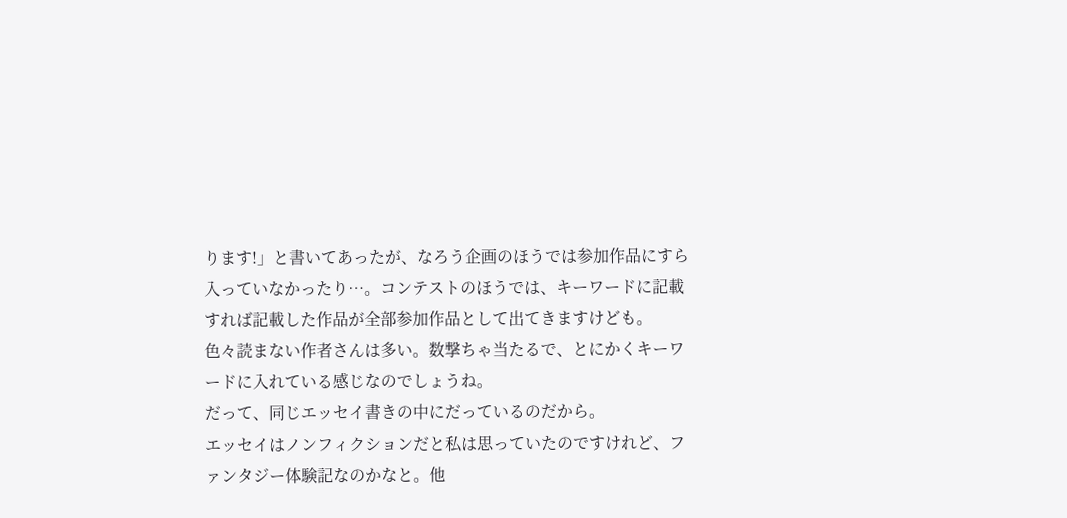ります!」と書いてあったが、なろう企画のほうでは参加作品にすら入っていなかったり…。コンテストのほうでは、キーワードに記載すれば記載した作品が全部参加作品として出てきますけども。
色々読まない作者さんは多い。数撃ちゃ当たるで、とにかくキーワードに入れている感じなのでしょうね。
だって、同じエッセイ書きの中にだっているのだから。
エッセイはノンフィクションだと私は思っていたのですけれど、ファンタジー体験記なのかなと。他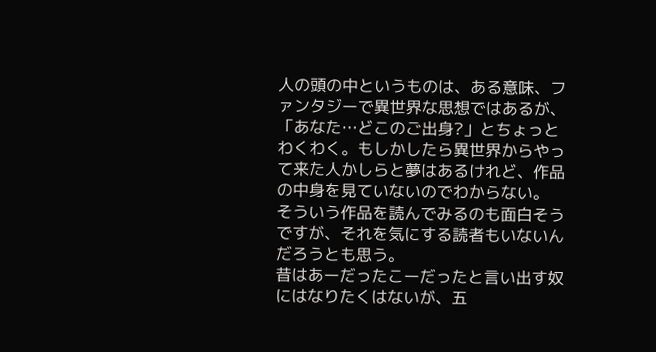人の頭の中というものは、ある意味、ファンタジーで異世界な思想ではあるが、「あなた…どこのご出身?」とちょっとわくわく。もしかしたら異世界からやって来た人かしらと夢はあるけれど、作品の中身を見ていないのでわからない。
そういう作品を読んでみるのも面白そうですが、それを気にする読者もいないんだろうとも思う。
昔はあーだったこーだったと言い出す奴にはなりたくはないが、五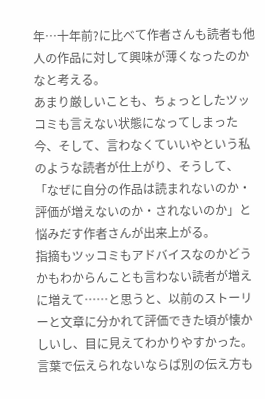年…十年前?に比べて作者さんも読者も他人の作品に対して興味が薄くなったのかなと考える。
あまり厳しいことも、ちょっとしたツッコミも言えない状態になってしまった今、そして、言わなくていいやという私のような読者が仕上がり、そうして、「なぜに自分の作品は読まれないのか・評価が増えないのか・されないのか」と悩みだす作者さんが出来上がる。
指摘もツッコミもアドバイスなのかどうかもわからんことも言わない読者が増えに増えて……と思うと、以前のストーリーと文章に分かれて評価できた頃が懐かしいし、目に見えてわかりやすかった。言葉で伝えられないならば別の伝え方も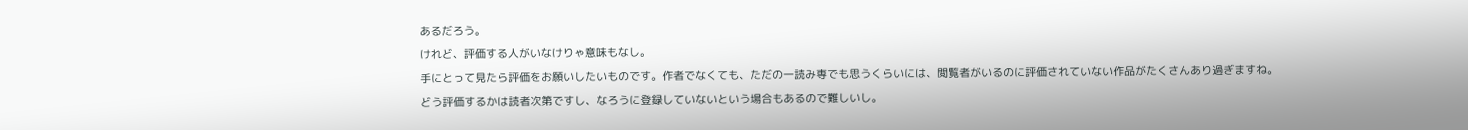あるだろう。
けれど、評価する人がいなけりゃ意味もなし。
手にとって見たら評価をお願いしたいものです。作者でなくても、ただの一読み専でも思うくらいには、閲覧者がいるのに評価されていない作品がたくさんあり過ぎますね。
どう評価するかは読者次第ですし、なろうに登録していないという場合もあるので難しいし。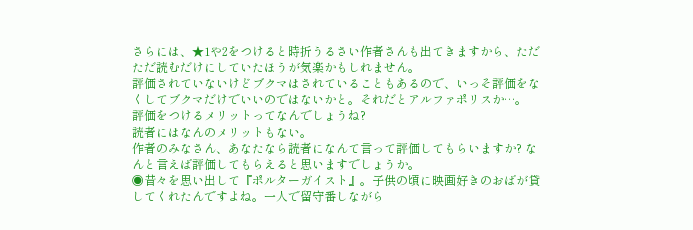さらには、★1や2をつけると時折うるさい作者さんも出てきますから、ただただ読むだけにしていたほうが気楽かもしれません。
評価されていないけどブクマはされていることもあるので、いっそ評価をなくしてブクマだけでいいのではないかと。それだとアルファポリスか…。
評価をつけるメリットってなんでしょうね?
読者にはなんのメリットもない。
作者のみなさん、あなたなら読者になんて言って評価してもらいますか? なんと言えば評価してもらえると思いますでしょうか。
◉昔々を思い出して『ポルターガイスト』。子供の頃に映画好きのおばが貸してくれたんですよね。一人で留守番しながら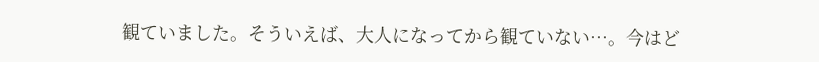観ていました。そういえば、大人になってから観ていない…。今はど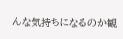んな気持ちになるのか観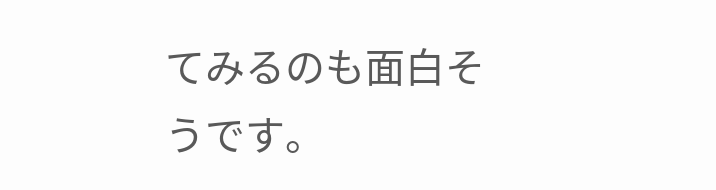てみるのも面白そうです。